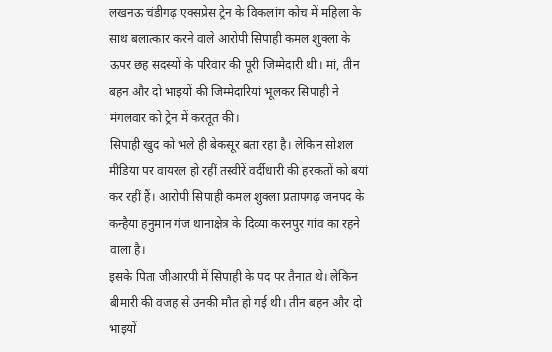लखनऊ चंडीगढ़ एक्सप्रेस ट्रेन के विकलांग कोच में महिला के साथ बलात्कार करने वाले आरोपी सिपाही कमल शुक्ला के ऊपर छह सदस्यों के परिवार की पूरी जिम्मेदारी थी। मां, तीन बहन और दो भाइयों की जिम्मेदारियां भूलकर सिपाही ने मंगलवार को ट्रेन में करतूत की।
सिपाही खुद को भले ही बेकसूर बता रहा है। लेकिन सोशल मीडिया पर वायरल हो रहीं तस्वीरें वर्दीधारी की हरकतों को बयां कर रहीं हैं। आरोपी सिपाही कमल शुक्ला प्रतापगढ़ जनपद के कन्हैया हनुमान गंज थानाक्षेत्र के दिव्या करनपुर गांव का रहने वाला है।
इसके पिता जीआरपी में सिपाही के पद पर तैनात थे। लेकिन बीमारी की वजह से उनकी मौत हो गई थी। तीन बहन और दो भाइयों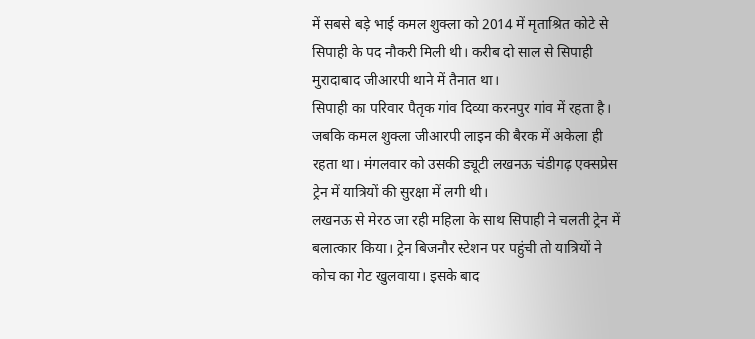में सबसे बड़े भाई कमल शुक्ला को 2014 में मृताश्रित कोटे से सिपाही के पद नौकरी मिली थी। करीब दो साल से सिपाही मुरादाबाद जीआरपी थाने में तैनात था।
सिपाही का परिवार पैतृक गांव दिव्या करनपुर गांव में रहता है। जबकि कमल शुक्ला जीआरपी लाइन की बैरक में अकेला ही रहता था। मंगलवार को उसकी ड्यूटी लखनऊ चंडीगढ़ एक्सप्रेस ट्रेन में यात्रियों की सुरक्षा में लगी थी।
लखनऊ से मेरठ जा रही महिला के साथ सिपाही ने चलती ट्रेन में बलात्कार किया। ट्रेन बिजनौर स्टेशन पर पहुंची तो यात्रियों ने कोच का गेट खुलवाया। इसके बाद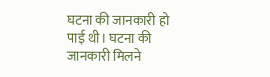घटना की जानकारी हो पाई थी। घटना की जानकारी मिलने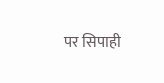पर सिपाही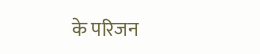के परिजन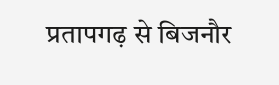प्रतापगढ़ से बिजनौर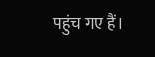पहुंच गए हैं।